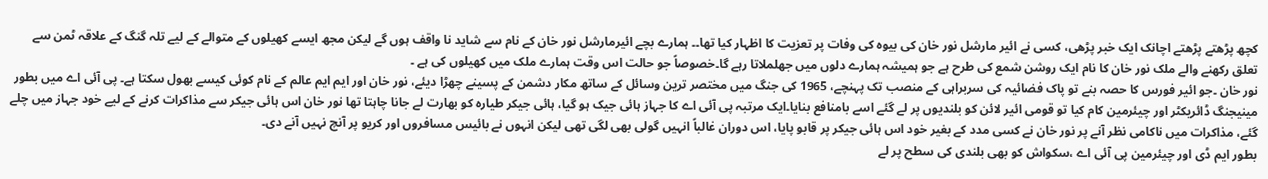کچھ پڑھتے پڑھتے اچانک ایک خبر پڑھی، کسی نے ائیر مارشل نور خان کی بیوہ کی وفات پر تعزیت کا اظہار کیا تھا۔۔ ہمارے بچے ائیرمارشل نور خان کے نام سے شاید نا واقف ہوں گے لیکن مجھ ایسے کھیلوں کے متوالے کے لیے تلہ گنگ کے علاقہ ٹمن سے تعلق رکھنے والے ملک نور خان کا نام ایک روشن شمع کی طرح ہے جو ہمیشہ ہمارے دلوں میں جھلملاتا رہے گا۔خصوصاً جو حالت اس وقت ہمارے ملک میں کھیلوں کی ہے ۔
نور خان ۔جو ائیر فورس کا حصہ بنے تو پاک فضائیہ کی سربراہی کے منصب تک پہنچے، 1965 کی جنگ میں مختصر ترین وسائل کے ساتھ مکار دشمن کے پسینے چھڑا دیئے، نور خان اور ایم ایم عالم کے نام کوئی کیسے بھول سکتا ہے۔ پی آئی اے میں بطور مینیجنگ ڈائریکٹر اور چیئرمین کام کیا تو قومی ائیر لائن کو بلندیوں پر لے گئے اسے بامنافع بنایا۔ایک مرتبہ پی آئی اے کا جہاز ہائی جیک ہو گیا، ہائی جیکر طیارہ کو بھارت لے جانا چاہتا تھا نور خان اس ہائی جیکر سے مذاکرات کرنے کے لیے خود جہاز میں چلے گئے، مذاکرات میں ناکامی نظر آنے پر نور خان نے کسی مدد کے بغیر خود اس ہائی جیکر پر قابو پایا، اس دوران غالباً انہیں گولی بھی لگی تھی لیکن انہوں نے بائیس مسافروں اور کریو پر آنچ نہیں آنے دی۔
بطور ایم ڈی اور چیئرمین پی آئی اے ،سکواش کو بھی بلندی کی سطح پر لے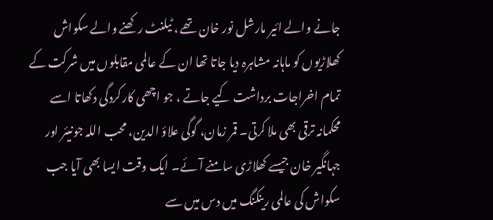جانے والے ائیر مارشل نور خان تھے ، ٹیلنٹ رکھنے والے سکواش کھلاڑیوں کو ماہانہ مشاہرہ دیا جاتا تھا ان کے عالمی مقابلوں میں شرکت کے تمام اخراجات برداشت کیے جاتے ، جو اچھی کارکردگی دکھاتا اسے محکمانہ ترقی بھی ملا کرتی۔ قمر زمان، گوگی علاؤ الدین، محب اللہ جونیئر اور جہانگیر خان جیسے کھلاڑی سامنے آئے۔ ایک وقت ایسا بھی آیا جب سکواش کی عالمی رینکنگ میں دس میں سے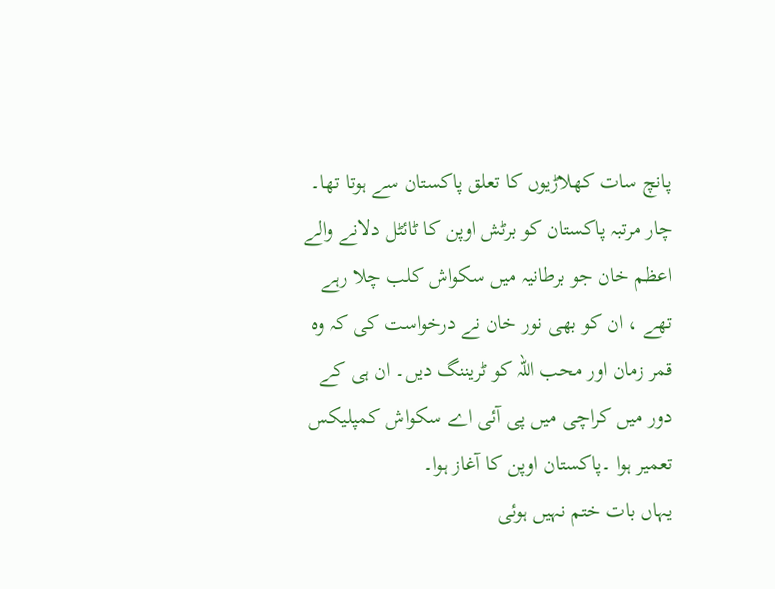پانچ سات کھلاڑیوں کا تعلق پاکستان سے ہوتا تھا۔
چار مرتبہ پاکستان کو برٹش اوپن کا ٹائٹل دلانے والے اعظم خان جو برطانیہ میں سکواش کلب چلا رہے تھے ، ان کو بھی نور خان نے درخواست کی کہ وہ قمر زمان اور محب اللہ کو ٹریننگ دیں۔ ان ہی کے دور میں کراچی میں پی آئی اے سکواش کمپلیکس تعمیر ہوا ۔پاکستان اوپن کا آغاز ہوا۔
یہاں بات ختم نہیں ہوئی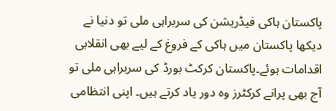پاکستان ہاکی فیڈریشن کی سربراہی ملی تو دنیا نے دیکھا پاکستان میں ہاکی کے فروغ کے لیے بھی انقلابی اقدامات ہوئے۔پاکستان کرکٹ بورڈ کی سربراہی ملی تو آج بھی پرانے کرکٹرز وہ دور یاد کرتے ہیں۔ اپنی انتظامی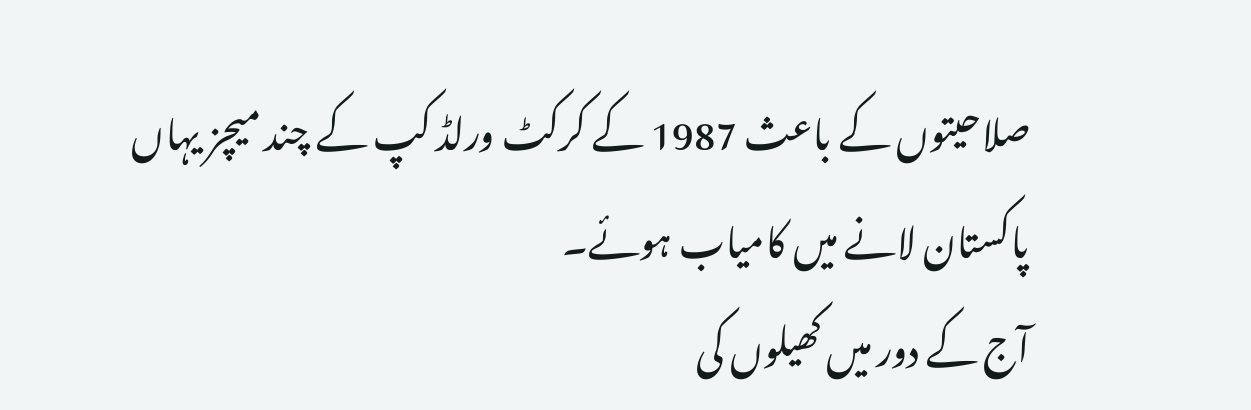صلاحیتوں کے باعث 1987 کے کرکٹ ورلڈ کپ کے چند میچز یہاں پاکستان لانے میں کامیاب ہوئے۔
آج کے دور میں کھیلوں کی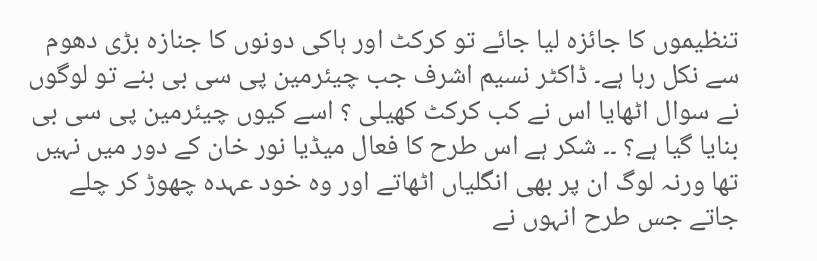تنظیموں کا جائزہ لیا جائے تو کرکٹ اور ہاکی دونوں کا جنازہ بڑی دھوم سے نکل رہا ہے۔ ڈاکٹر نسیم اشرف جب چیئرمین پی سی بی بنے تو لوگوں نے سوال اٹھایا اس نے کب کرکٹ کھیلی ؟ اسے کیوں چیئرمین پی سی بی بنایا گیا ہے؟ ۔۔ شکر ہے اس طرح کا فعال میڈیا نور خان کے دور میں نہیں تھا ورنہ لوگ ان پر بھی انگلیاں اٹھاتے اور وہ خود عہدہ چھوڑ کر چلے جاتے جس طرح انہوں نے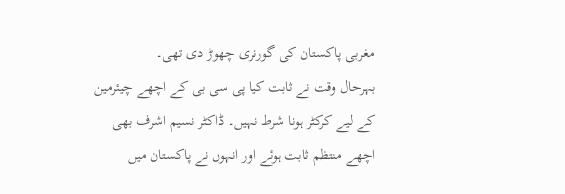مغربی پاکستان کی گورنری چھوڑ دی تھی۔
بہرحال وقت نے ثابت کیا پی سی بی کے اچھے چیئرمین کے لیے کرکٹر ہونا شرط نہیں۔ ڈاکٹر نسیم اشرف بھی اچھے منتظم ثابت ہوئے اور انہوں نے پاکستان میں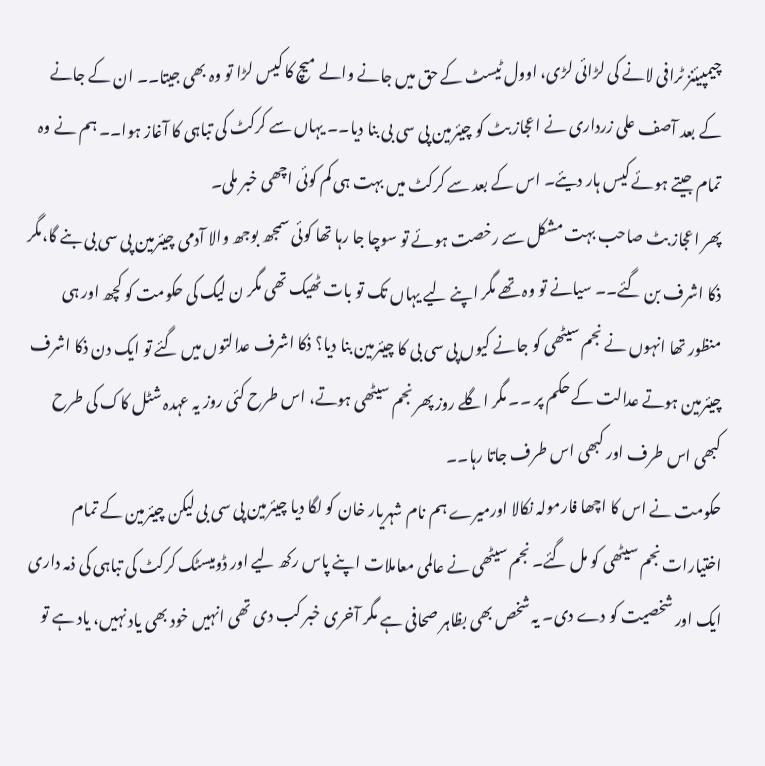چیمپیئنز ٹرافی لانے کی لڑائی لڑی، اوول ٹیسٹ کے حق میں جانے والے میچ کا کیس لڑا تو وہ بھی جیتا۔۔ ان کے جانے کے بعد آصف علی زرداری نے اعجاز بٹ کو چیئرمین پی سی بی بنا دیا۔۔ یہاں سے کرکٹ کی تباہی کا آغاز ہوا۔۔ ہم نے وہ تمام جیتے ہوئے کیس ہار دیئے۔ اس کے بعد سے کرکٹ میں بہت ہی کم کوئی اچھی خبر ملی۔
پھر اعجاز بٹ صاحب بہت مشکل سے رخصت ہوئے تو سوچا جا رہا تھا کوئی سمجھ بوجھ والا آدمی چیئرمین پی سی بی بنے گا،مگر ذکا اشرف بن گئے۔۔ سیانے تو وہ تھے مگر اپنے لیے یہاں تک تو بات ٹھیک تھی مگر ن لیگ کی حکومت کو کچھ اور ہی منظور تھا انہوں نے نجم سیٹھی کو جانے کیوں پی سی بی کا چیئرمین بنا دیا؟ ذکا اشرف عدالتوں میں گئے تو ایک دن ذکا اشرف چیئرمین ہوتے عدالت کے حکم پر ۔۔ مگر اگلے روز پھر نجم سیٹھی ہوتے، اس طرح کئی روز یہ عہدہ شٹل کاک کی طرح کبھی اس طرف اور کبھی اس طرف جاتا رہا۔۔
حکومت نے اس کا اچھا فارمولہ نکالا اورمیرے ہم نام شہریار خان کو لگا دیا چیئرمین پی سی بی لیکن چیئرمین کے تمام اختیارات نجم سیٹھی کو مل گئے۔ نجم سیٹھی نے عالمی معاملات اپنے پاس رکھ لیے اور ڈومیسٹک کرکٹ کی تباہی کی ذمہ داری ایک اور شخصیت کو دے دی۔ یہ شخص بھی بظاہر صحافی ہے مگر آخری خبر کب دی تھی انہیں خود بھی یاد نہیں، یاد ہے تو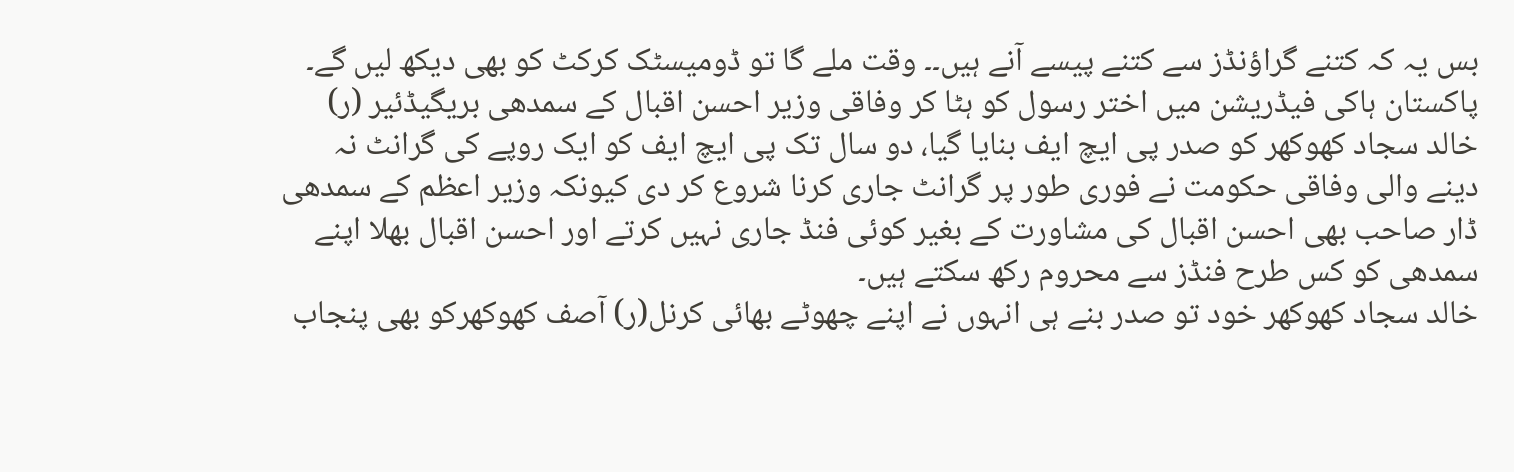بس یہ کہ کتنے گراؤنڈز سے کتنے پیسے آنے ہیں۔۔ وقت ملے گا تو ڈومیسٹک کرکٹ کو بھی دیکھ لیں گے۔
پاکستان ہاکی فیڈریشن میں اختر رسول کو ہٹا کر وفاقی وزیر احسن اقبال کے سمدھی بریگیڈئیر (ر) خالد سجاد کھوکھر کو صدر پی ایچ ایف بنایا گیا، دو سال تک پی ایچ ایف کو ایک روپے کی گرانٹ نہ دینے والی وفاقی حکومت نے فوری طور پر گرانٹ جاری کرنا شروع کر دی کیونکہ وزیر اعظم کے سمدھی ڈار صاحب بھی احسن اقبال کی مشاورت کے بغیر کوئی فنڈ جاری نہیں کرتے اور احسن اقبال بھلا اپنے سمدھی کو کس طرح فنڈز سے محروم رکھ سکتے ہیں۔
خالد سجاد کھوکھر خود تو صدر بنے ہی انہوں نے اپنے چھوٹے بھائی کرنل(ر) آصف کھوکھرکو بھی پنجاب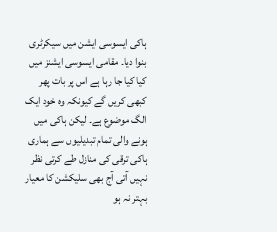ہاکی ایسوسی ایشن میں سیکرٹری بنوا دیا۔ مقامی ایسوسی ایشنز میں کیا کیا جا رہا ہے اس پر بات پھر کبھی کریں گے کیونکہ وہ خود ایک الگ موضوع ہے۔ لیکن ہاکی میں ہونے والی تمام تبدیلیوں سے ہماری ہاکی ترقی کی منازل طے کرتی نظر نہیں آتی آج بھی سلیکشن کا معیار بہتر نہ ہو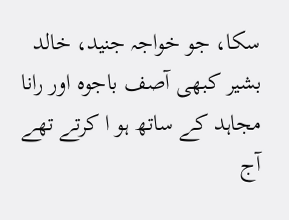سکا، جو خواجہ جنید، خالد بشیر کبھی آصف باجوہ اور رانا مجاہد کے ساتھ ہو ا کرتے تھے آج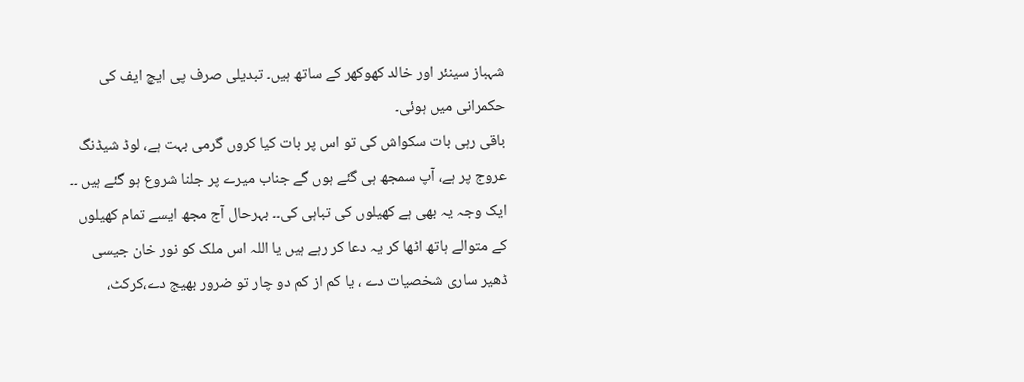شہباز سینئر اور خالد کھوکھر کے ساتھ ہیں۔ تبدیلی صرف پی ایچ ایف کی حکمرانی میں ہوئی۔
باقی رہی بات سکواش کی تو اس پر بات کیا کروں گرمی بہت ہے، لوڈ شیڈنگ عروج پر ہے، آپ سمجھ ہی گئے ہوں گے جناب میرے پر جلنا شروع ہو گئے ہیں ۔۔ ایک وجہ یہ بھی ہے کھیلوں کی تباہی کی۔۔ بہرحال آج مجھ ایسے تمام کھیلوں کے متوالے ہاتھ اٹھا کر یہ دعا کر رہے ہیں یا اللہ اس ملک کو نور خان جیسی ڈھیر ساری شخصیات دے ، یا کم از کم دو چار تو ضرور بھیج دے،کرکٹ،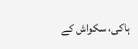ہاکی، سکواش کے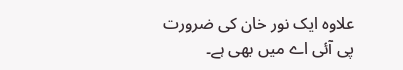علاوہ ایک نور خان کی ضرورت پی آئی اے میں بھی ہے۔